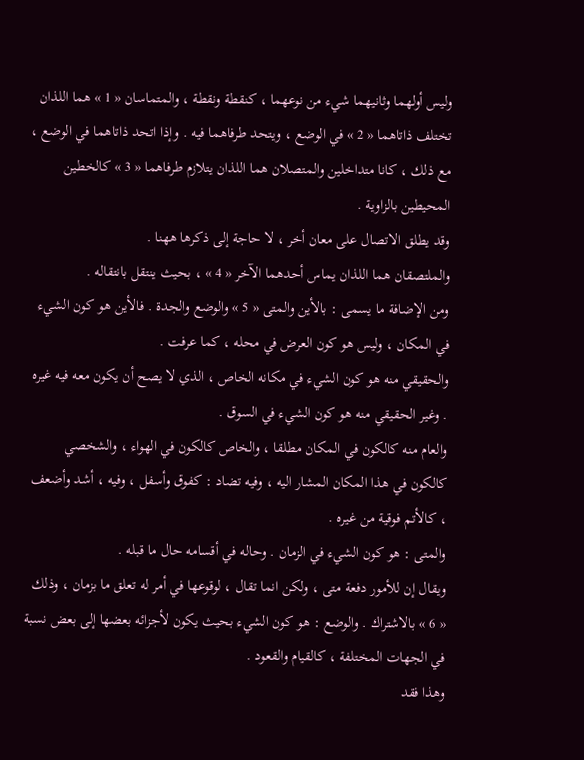وليس أولهما وثانيهما شيء من نوعهما ، كنقطة ونقطة ، والمتماسان « 1 » هما اللذان تختلف ذاتاهما « 2 » في الوضع ، ويتحد طرفاهما فيه . وإذا اتحد ذاتاهما في الوضع ، مع ذلك ، كانا متداخلين والمتصلان هما اللذان يتلازم طرفاهما « 3 » كالخطين المحيطين بالزاوية .
وقد يطلق الاتصال على معان أخر ، لا حاجة إلى ذكرها ههنا .
والملتصقان هما اللذان يماس أحدهما الآخر « 4 » ، بحيث ينتقل بانتقاله .
ومن الإضافة ما يسمى : بالأين والمتى « 5 » والوضع والجدة . فالأين هو كون الشيء في المكان ، وليس هو كون العرض في محله ، كما عرفت .
والحقيقي منه هو كون الشيء في مكانه الخاص ، الذي لا يصح أن يكون معه فيه غيره . وغير الحقيقي منه هو كون الشيء في السوق .
والعام منه كالكون في المكان مطلقا ، والخاص كالكون في الهواء ، والشخصي كالكون في هذا المكان المشار اليه ، وفيه تضاد : كفوق وأسفل ، وفيه ، أشد وأضعف ، كالأتم فوقية من غيره .
والمتى : هو كون الشيء في الزمان . وحاله في أقسامه حال ما قبله .
ويقال إن للأمور دفعة متى ، ولكن انما تقال ، لوقوعها في أمر له تعلق ما بزمان ، وذلك « 6 » بالاشتراك . والوضع : هو كون الشيء بحيث يكون لأجزائه بعضها إلى بعض نسبة في الجهات المختلفة ، كالقيام والقعود .
وهذا فقد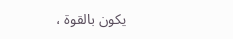يكون بالقوة ،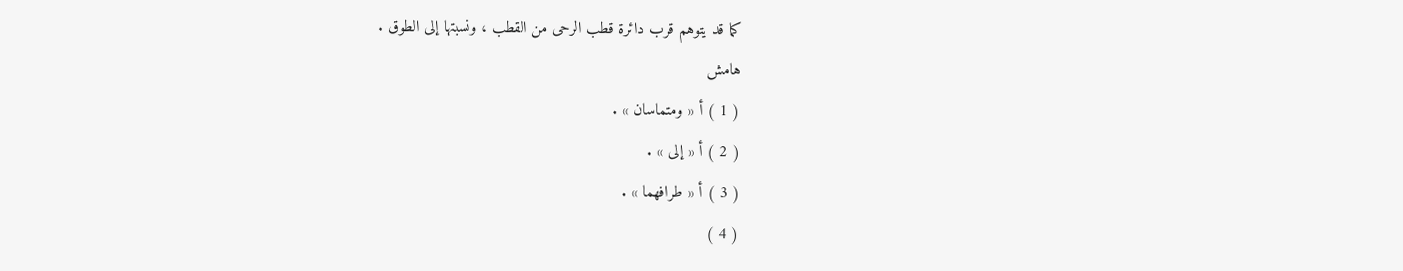كما قد يتوهم قرب دائرة قطب الرحى من القطب ، ونسبتها إلى الطوق .
هامش
( 1 ) أ « ومتماسان » .
( 2 ) أ « إلى » .
( 3 ) أ « طرافهما » .
( 4 )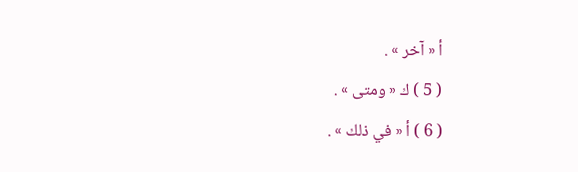أ « آخر » .
( 5 ) ك « ومتى » .
( 6 ) أ « في ذلك » .